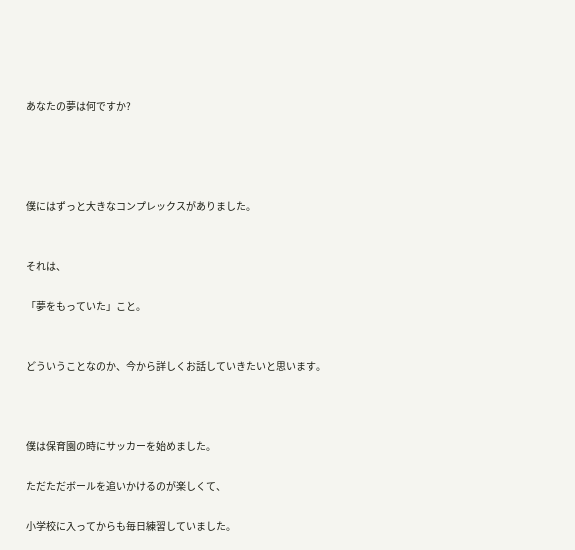あなたの夢は何ですか?




僕にはずっと大きなコンプレックスがありました。


それは、

「夢をもっていた」こと。


どういうことなのか、今から詳しくお話していきたいと思います。



僕は保育園の時にサッカーを始めました。

ただただボールを追いかけるのが楽しくて、

小学校に入ってからも毎日練習していました。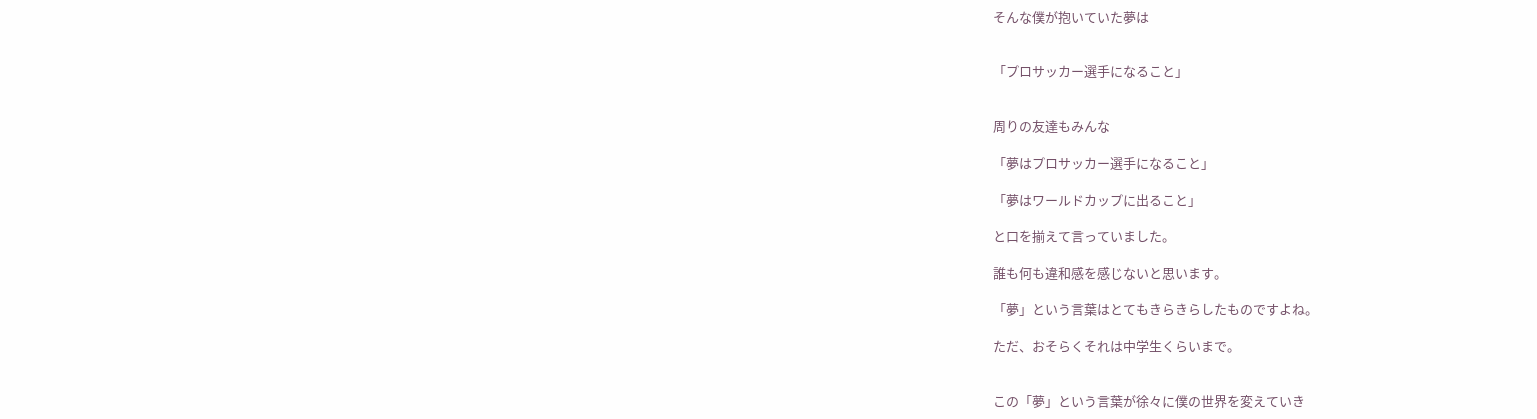そんな僕が抱いていた夢は


「プロサッカー選手になること」


周りの友達もみんな

「夢はプロサッカー選手になること」

「夢はワールドカップに出ること」

と口を揃えて言っていました。

誰も何も違和感を感じないと思います。

「夢」という言葉はとてもきらきらしたものですよね。

ただ、おそらくそれは中学生くらいまで。


この「夢」という言葉が徐々に僕の世界を変えていき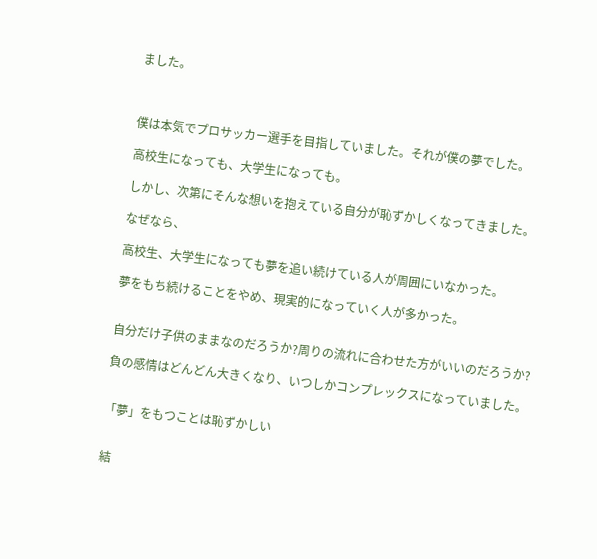ました。



僕は本気でプロサッカー選手を目指していました。それが僕の夢でした。

高校生になっても、大学生になっても。

しかし、次第にそんな想いを抱えている自分が恥ずかしくなってきました。

なぜなら、

高校生、大学生になっても夢を追い続けている人が周囲にいなかった。

夢をもち続けることをやめ、現実的になっていく人が多かった。


自分だけ子供のままなのだろうか?周りの流れに合わせた方がいいのだろうか?

負の感情はどんどん大きくなり、いつしかコンプレックスになっていました。


「夢」をもつことは恥ずかしい


結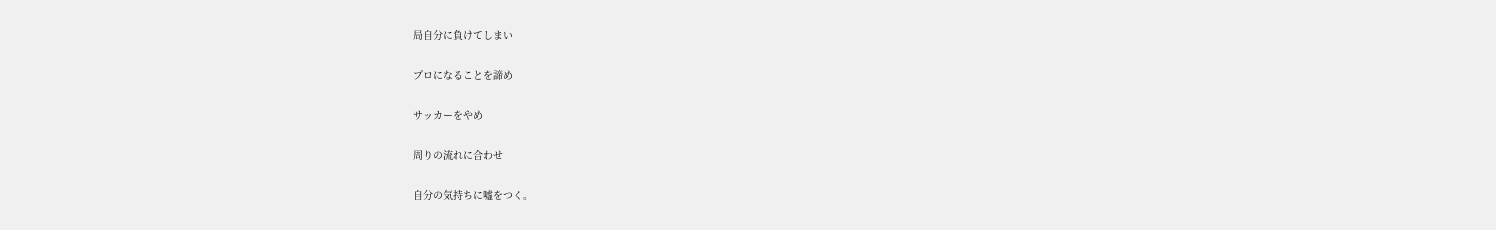局自分に負けてしまい

プロになることを諦め

サッカーをやめ

周りの流れに合わせ

自分の気持ちに嘘をつく。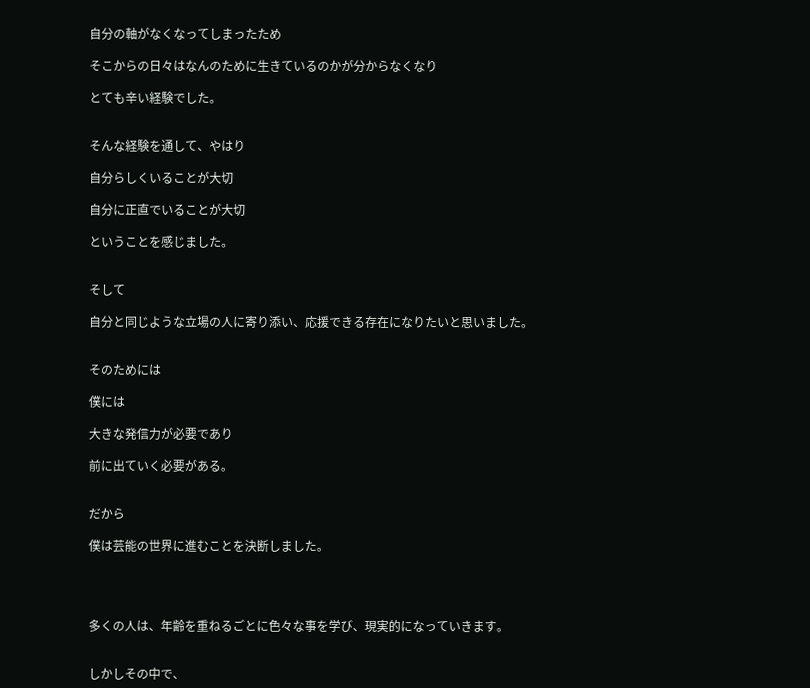自分の軸がなくなってしまったため

そこからの日々はなんのために生きているのかが分からなくなり

とても辛い経験でした。


そんな経験を通して、やはり

自分らしくいることが大切

自分に正直でいることが大切

ということを感じました。


そして

自分と同じような立場の人に寄り添い、応援できる存在になりたいと思いました。


そのためには

僕には

大きな発信力が必要であり

前に出ていく必要がある。


だから

僕は芸能の世界に進むことを決断しました。




多くの人は、年齢を重ねるごとに色々な事を学び、現実的になっていきます。


しかしその中で、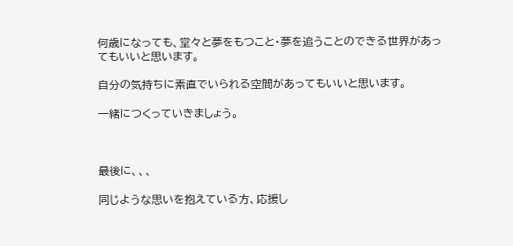何歳になっても、堂々と夢をもつこと・夢を追うことのできる世界があってもいいと思います。

自分の気持ちに素直でいられる空間があってもいいと思います。

一緒につくっていきましょう。



最後に、、、

同じような思いを抱えている方、応援し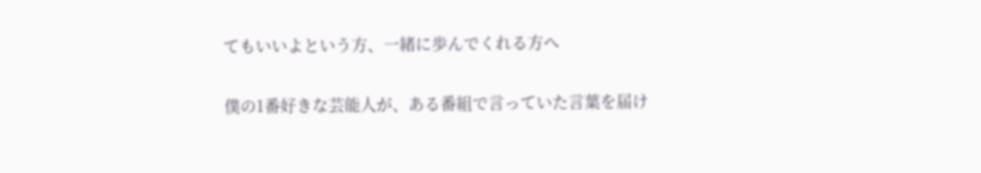てもいいよという方、一緒に歩んでくれる方へ

僕の1番好きな芸能人が、ある番組で言っていた言葉を届け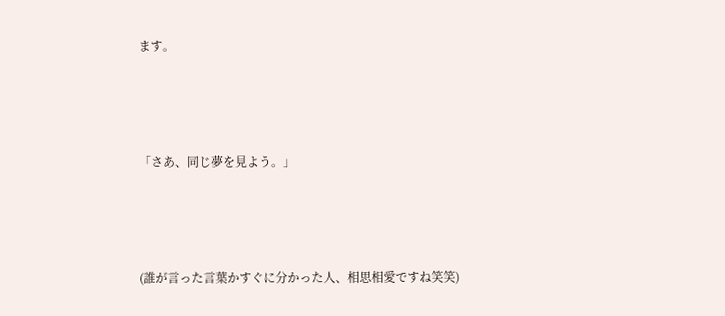ます。





「さあ、同じ夢を見よう。」





(誰が言った言葉かすぐに分かった人、相思相愛ですね笑笑)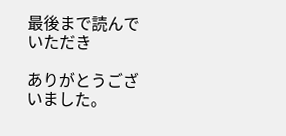最後まで読んでいただき

ありがとうございました。